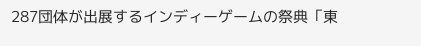287団体が出展するインディーゲームの祭典「東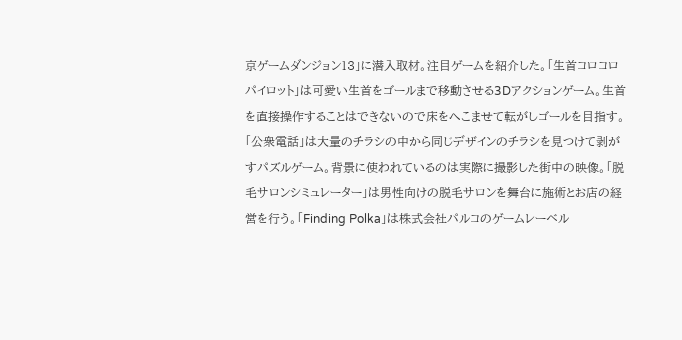京ゲームダンジョン13」に潜入取材。注目ゲームを紹介した。「生首コロコロパイロット」は可愛い生首をゴールまで移動させる3Dアクションゲーム。生首を直接操作することはできないので床をへこませて転がしゴールを目指す。「公衆電話」は大量のチラシの中から同じデザインのチラシを見つけて剥がすパズルゲーム。背景に使われているのは実際に撮影した街中の映像。「脱毛サロンシミュレーター」は男性向けの脱毛サロンを舞台に施術とお店の経営を行う。「Finding Polka」は株式会社パルコのゲームレーベル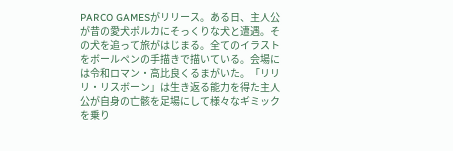PARCO GAMESがリリース。ある日、主人公が昔の愛犬ポルカにそっくりな犬と遭遇。その犬を追って旅がはじまる。全てのイラストをボールペンの手描きで描いている。会場には令和ロマン・高比良くるまがいた。「リリリ・リスボーン」は生き返る能力を得た主人公が自身の亡骸を足場にして様々なギミックを乗り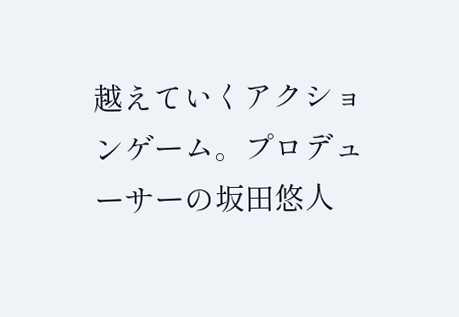越えていくアクションゲーム。プロデューサーの坂田悠人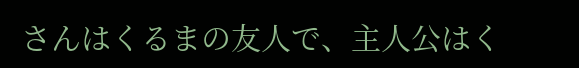さんはくるまの友人で、主人公はく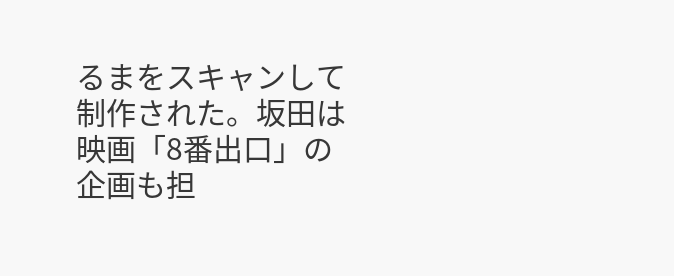るまをスキャンして制作された。坂田は映画「8番出口」の企画も担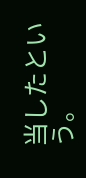当したという。